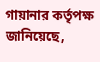গায়ানার কর্তৃপক্ষ জানিয়েছে,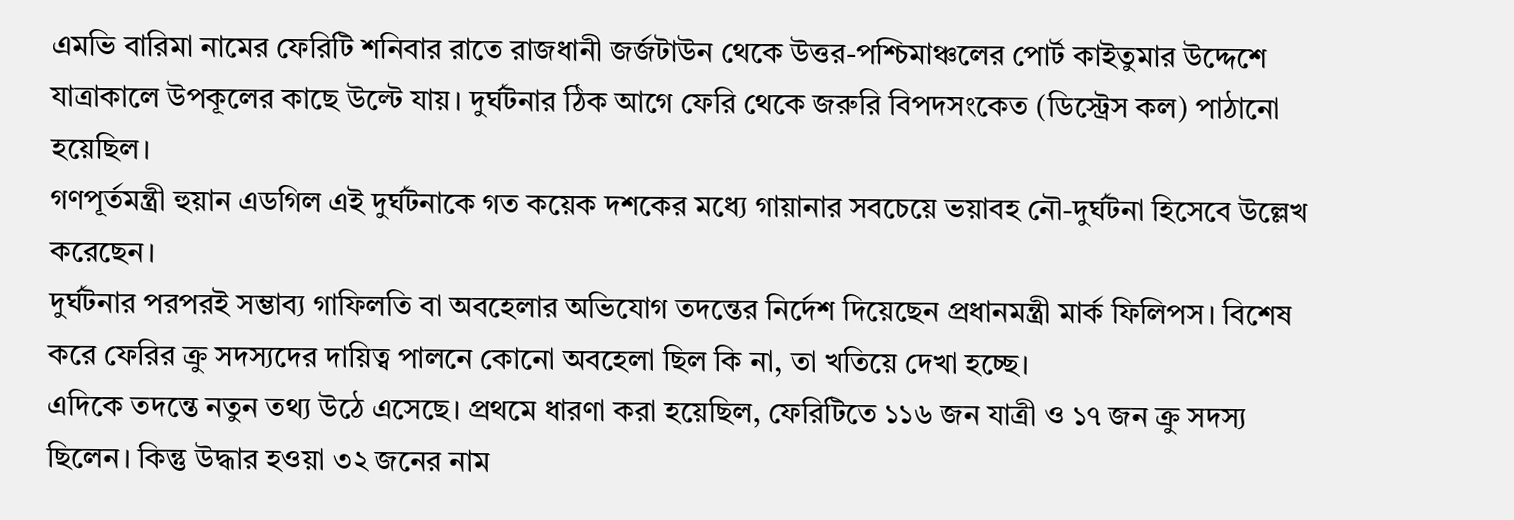এমভি বারিমা নামের ফেরিটি শনিবার রাতে রাজধানী জর্জটাউন থেকে উত্তর-পশ্চিমাঞ্চলের পোর্ট কাইতুমার উদ্দেশে যাত্রাকালে উপকূলের কাছে উল্টে যায়। দুর্ঘটনার ঠিক আগে ফেরি থেকে জরুরি বিপদসংকেত (ডিস্ট্রেস কল) পাঠানো হয়েছিল।
গণপূর্তমন্ত্রী হুয়ান এডগিল এই দুর্ঘটনাকে গত কয়েক দশকের মধ্যে গায়ানার সবচেয়ে ভয়াবহ নৌ-দুর্ঘটনা হিসেবে উল্লেখ করেছেন।
দুর্ঘটনার পরপরই সম্ভাব্য গাফিলতি বা অবহেলার অভিযোগ তদন্তের নির্দেশ দিয়েছেন প্রধানমন্ত্রী মার্ক ফিলিপস। বিশেষ করে ফেরির ক্রু সদস্যদের দায়িত্ব পালনে কোনো অবহেলা ছিল কি না, তা খতিয়ে দেখা হচ্ছে।
এদিকে তদন্তে নতুন তথ্য উঠে এসেছে। প্রথমে ধারণা করা হয়েছিল, ফেরিটিতে ১১৬ জন যাত্রী ও ১৭ জন ক্রু সদস্য ছিলেন। কিন্তু উদ্ধার হওয়া ৩২ জনের নাম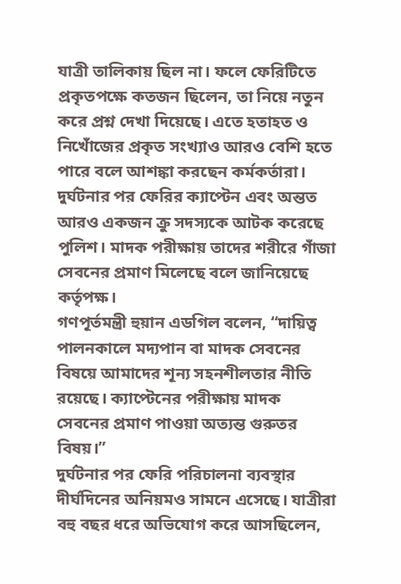যাত্রী তালিকায় ছিল না। ফলে ফেরিটিতে প্রকৃতপক্ষে কতজন ছিলেন, তা নিয়ে নতুন করে প্রশ্ন দেখা দিয়েছে। এতে হতাহত ও নিখোঁজের প্রকৃত সংখ্যাও আরও বেশি হতে পারে বলে আশঙ্কা করছেন কর্মকর্তারা।
দুর্ঘটনার পর ফেরির ক্যাপ্টেন এবং অন্তত আরও একজন ক্রু সদস্যকে আটক করেছে পুলিশ। মাদক পরীক্ষায় তাদের শরীরে গাঁজা সেবনের প্রমাণ মিলেছে বলে জানিয়েছে কর্তৃপক্ষ।
গণপূর্তমন্ত্রী হুয়ান এডগিল বলেন, “দায়িত্ব পালনকালে মদ্যপান বা মাদক সেবনের বিষয়ে আমাদের শূন্য সহনশীলতার নীতি রয়েছে। ক্যাপ্টেনের পরীক্ষায় মাদক সেবনের প্রমাণ পাওয়া অত্যন্ত গুরুতর বিষয়।”
দুর্ঘটনার পর ফেরি পরিচালনা ব্যবস্থার দীর্ঘদিনের অনিয়মও সামনে এসেছে। যাত্রীরা বহু বছর ধরে অভিযোগ করে আসছিলেন,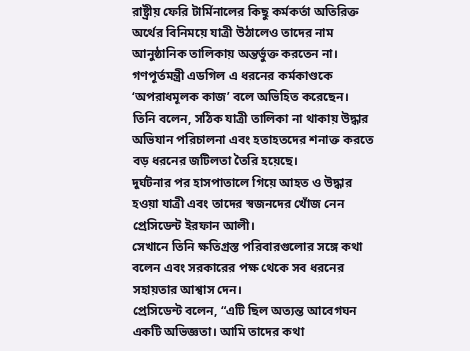রাষ্ট্রীয় ফেরি টার্মিনালের কিছু কর্মকর্তা অতিরিক্ত অর্থের বিনিময়ে যাত্রী উঠালেও তাদের নাম আনুষ্ঠানিক তালিকায় অন্তর্ভুক্ত করতেন না।
গণপূর্তমন্ত্রী এডগিল এ ধরনের কর্মকাণ্ডকে ‘অপরাধমূলক কাজ’ বলে অভিহিত করেছেন। তিনি বলেন, সঠিক যাত্রী তালিকা না থাকায় উদ্ধার অভিযান পরিচালনা এবং হতাহতদের শনাক্ত করতে বড় ধরনের জটিলতা তৈরি হয়েছে।
দুর্ঘটনার পর হাসপাতালে গিয়ে আহত ও উদ্ধার হওয়া যাত্রী এবং তাদের স্বজনদের খোঁজ নেন প্রেসিডেন্ট ইরফান আলী।
সেখানে তিনি ক্ষতিগ্রস্ত পরিবারগুলোর সঙ্গে কথা বলেন এবং সরকারের পক্ষ থেকে সব ধরনের সহায়তার আশ্বাস দেন।
প্রেসিডেন্ট বলেন, “এটি ছিল অত্যন্ত আবেগঘন একটি অভিজ্ঞতা। আমি তাদের কথা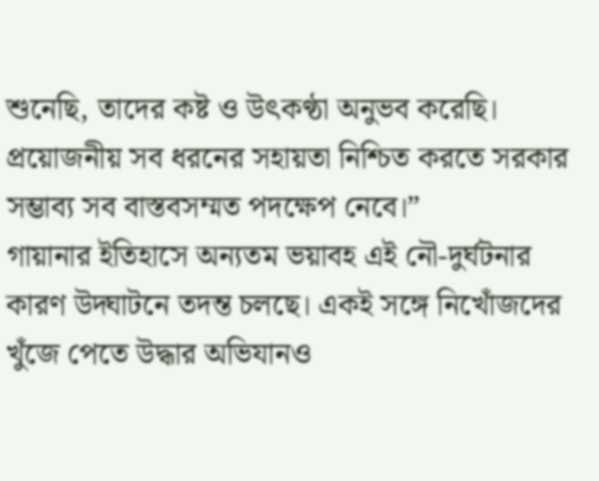শুনেছি, তাদের কষ্ট ও উৎকণ্ঠা অনুভব করেছি। প্রয়োজনীয় সব ধরনের সহায়তা নিশ্চিত করতে সরকার সম্ভাব্য সব বাস্তবসম্মত পদক্ষেপ নেবে।”
গায়ানার ইতিহাসে অন্যতম ভয়াবহ এই নৌ-দুর্ঘটনার কারণ উদ্ঘাটনে তদন্ত চলছে। একই সঙ্গে নিখোঁজদের খুঁজে পেতে উদ্ধার অভিযানও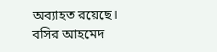অব্যাহত রয়েছে।
বসির আহমেদ